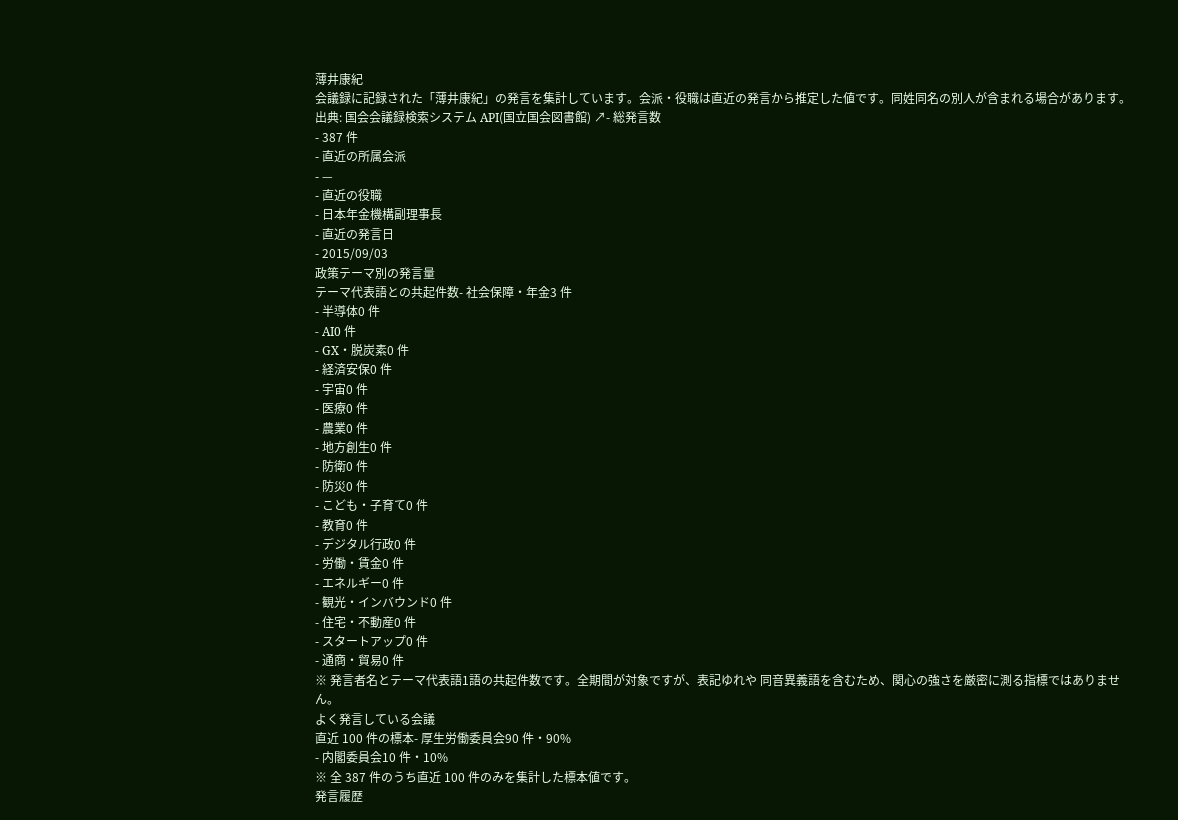薄井康紀
会議録に記録された「薄井康紀」の発言を集計しています。会派・役職は直近の発言から推定した値です。同姓同名の別人が含まれる場合があります。
出典: 国会会議録検索システム API(国立国会図書館) ↗- 総発言数
- 387 件
- 直近の所属会派
- —
- 直近の役職
- 日本年金機構副理事長
- 直近の発言日
- 2015/09/03
政策テーマ別の発言量
テーマ代表語との共起件数- 社会保障・年金3 件
- 半導体0 件
- AI0 件
- GX・脱炭素0 件
- 経済安保0 件
- 宇宙0 件
- 医療0 件
- 農業0 件
- 地方創生0 件
- 防衛0 件
- 防災0 件
- こども・子育て0 件
- 教育0 件
- デジタル行政0 件
- 労働・賃金0 件
- エネルギー0 件
- 観光・インバウンド0 件
- 住宅・不動産0 件
- スタートアップ0 件
- 通商・貿易0 件
※ 発言者名とテーマ代表語1語の共起件数です。全期間が対象ですが、表記ゆれや 同音異義語を含むため、関心の強さを厳密に測る指標ではありません。
よく発言している会議
直近 100 件の標本- 厚生労働委員会90 件・90%
- 内閣委員会10 件・10%
※ 全 387 件のうち直近 100 件のみを集計した標本値です。
発言履歴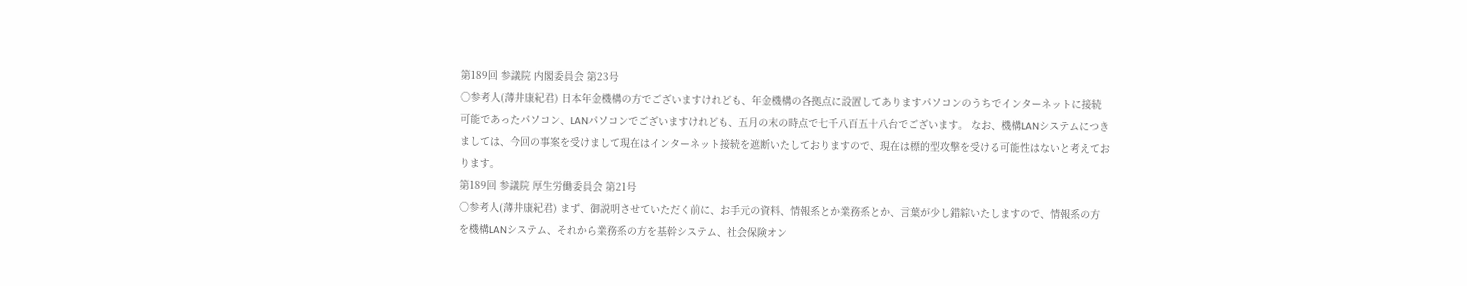第189回 参議院 内閣委員会 第23号
○参考人(薄井康紀君) 日本年金機構の方でございますけれども、年金機構の各拠点に設置してありますパソコンのうちでインターネットに接続可能であったパソコン、LANパソコンでございますけれども、五月の末の時点で七千八百五十八台でございます。 なお、機構LANシステムにつきましては、今回の事案を受けまして現在はインターネット接続を遮断いたしておりますので、現在は標的型攻撃を受ける可能性はないと考えております。
第189回 参議院 厚生労働委員会 第21号
○参考人(薄井康紀君) まず、御説明させていただく前に、お手元の資料、情報系とか業務系とか、言葉が少し錯綜いたしますので、情報系の方を機構LANシステム、それから業務系の方を基幹システム、社会保険オン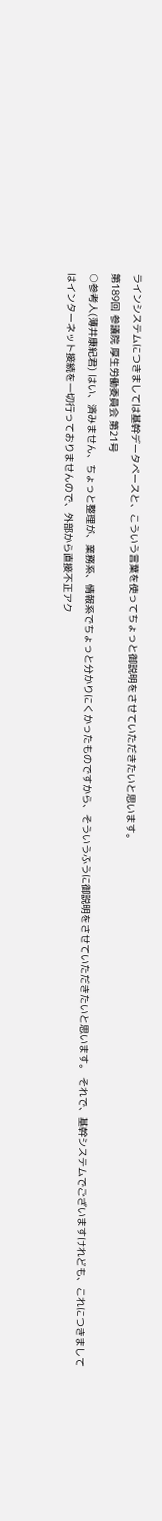ラインシステムにつきましては基幹データベースと、こういう言葉を使ってちょっと御説明をさせていただきたいと思います。
第189回 参議院 厚生労働委員会 第21号
○参考人(薄井康紀君) はい、済みません、ちょっと整理が、業務系、情報系でちょっと分かりにくかったものですから、そういうふうに御説明をさせていただきたいと思います。 それで、基幹システムでございますけれども、これにつきましてはインターネット接続を一切行っておりませんので、外部から直接不正アク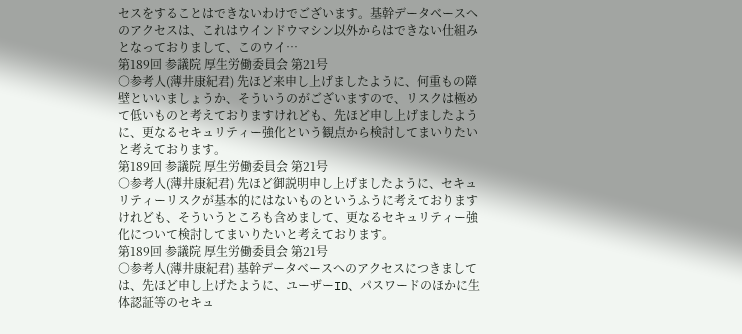セスをすることはできないわけでございます。基幹データベースへのアクセスは、これはウインドウマシン以外からはできない仕組みとなっておりまして、このウイ…
第189回 参議院 厚生労働委員会 第21号
○参考人(薄井康紀君) 先ほど来申し上げましたように、何重もの障壁といいましょうか、そういうのがございますので、リスクは極めて低いものと考えておりますけれども、先ほど申し上げましたように、更なるセキュリティー強化という観点から検討してまいりたいと考えております。
第189回 参議院 厚生労働委員会 第21号
○参考人(薄井康紀君) 先ほど御説明申し上げましたように、セキュリティーリスクが基本的にはないものというふうに考えておりますけれども、そういうところも含めまして、更なるセキュリティー強化について検討してまいりたいと考えております。
第189回 参議院 厚生労働委員会 第21号
○参考人(薄井康紀君) 基幹データベースへのアクセスにつきましては、先ほど申し上げたように、ユーザーID、パスワードのほかに生体認証等のセキュ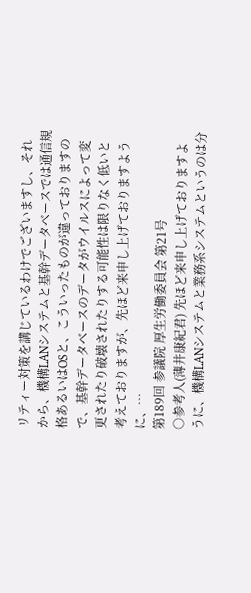リティー対策を講じているわけでございますし、それから、機構LANシステムと基幹データベースでは通信規格あるいはOSと、こういったものが違っておりますので、基幹データベースのデータがウイルスによって変更されたり破壊されたりする可能性は限りなく低いと考えておりますが、先ほど来申し上げておりますように、…
第189回 参議院 厚生労働委員会 第21号
○参考人(薄井康紀君) 先ほど来申し上げておりますように、機構LANシステムと業務系システムというのは分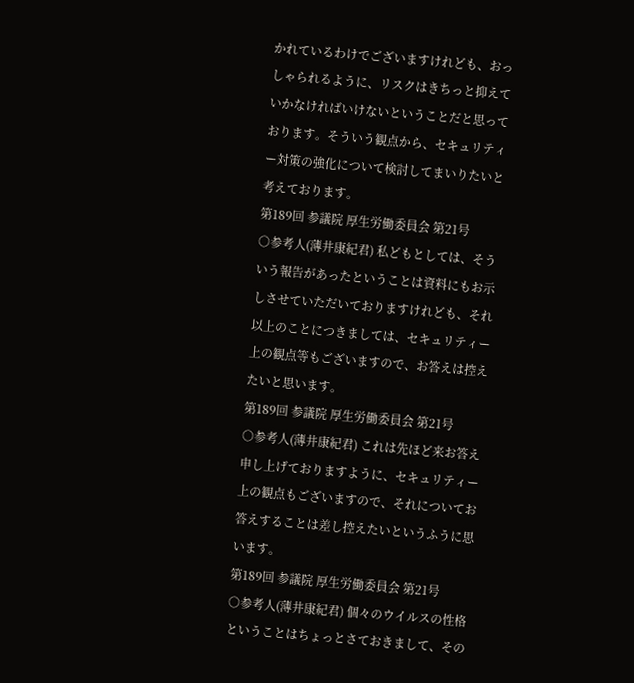かれているわけでございますけれども、おっしゃられるように、リスクはきちっと抑えていかなければいけないということだと思っております。そういう観点から、セキュリティー対策の強化について検討してまいりたいと考えております。
第189回 参議院 厚生労働委員会 第21号
○参考人(薄井康紀君) 私どもとしては、そういう報告があったということは資料にもお示しさせていただいておりますけれども、それ以上のことにつきましては、セキュリティー上の観点等もございますので、お答えは控えたいと思います。
第189回 参議院 厚生労働委員会 第21号
○参考人(薄井康紀君) これは先ほど来お答え申し上げておりますように、セキュリティー上の観点もございますので、それについてお答えすることは差し控えたいというふうに思います。
第189回 参議院 厚生労働委員会 第21号
○参考人(薄井康紀君) 個々のウイルスの性格ということはちょっとさておきまして、その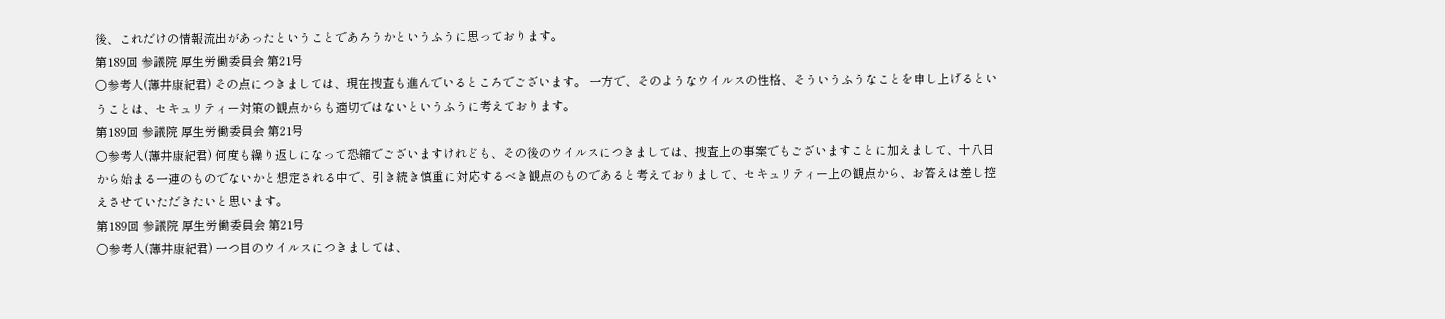後、これだけの情報流出があったということであろうかというふうに思っております。
第189回 参議院 厚生労働委員会 第21号
○参考人(薄井康紀君) その点につきましては、現在捜査も進んでいるところでございます。 一方で、そのようなウイルスの性格、そういうふうなことを申し上げるということは、セキュリティー対策の観点からも適切ではないというふうに考えております。
第189回 参議院 厚生労働委員会 第21号
○参考人(薄井康紀君) 何度も繰り返しになって恐縮でございますけれども、その後のウイルスにつきましては、捜査上の事案でもございますことに加えまして、十八日から始まる一連のものでないかと想定される中で、引き続き慎重に対応するべき観点のものであると考えておりまして、セキュリティー上の観点から、お答えは差し控えさせていただきたいと思います。
第189回 参議院 厚生労働委員会 第21号
○参考人(薄井康紀君) 一つ目のウイルスにつきましては、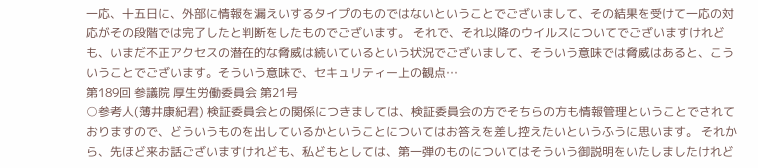一応、十五日に、外部に情報を漏えいするタイプのものではないということでございまして、その結果を受けて一応の対応がその段階では完了したと判断をしたものでございます。 それで、それ以降のウイルスについてでございますけれども、いまだ不正アクセスの潜在的な脅威は続いているという状況でございまして、そういう意味では脅威はあると、こういうことでございます。そういう意味で、セキュリティー上の観点…
第189回 参議院 厚生労働委員会 第21号
○参考人(薄井康紀君) 検証委員会との関係につきましては、検証委員会の方でそちらの方も情報管理ということでされておりますので、どういうものを出しているかということについてはお答えを差し控えたいというふうに思います。 それから、先ほど来お話ございますけれども、私どもとしては、第一弾のものについてはそういう御説明をいたしましたけれど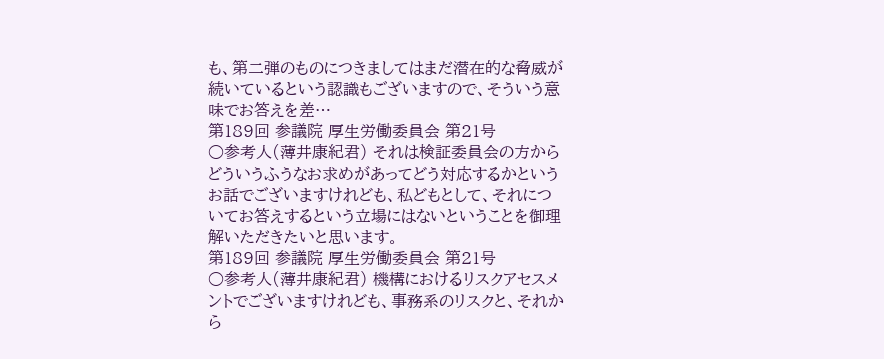も、第二弾のものにつきましてはまだ潜在的な脅威が続いているという認識もございますので、そういう意味でお答えを差…
第189回 参議院 厚生労働委員会 第21号
○参考人(薄井康紀君) それは検証委員会の方からどういうふうなお求めがあってどう対応するかというお話でございますけれども、私どもとして、それについてお答えするという立場にはないということを御理解いただきたいと思います。
第189回 参議院 厚生労働委員会 第21号
○参考人(薄井康紀君) 機構におけるリスクアセスメントでございますけれども、事務系のリスクと、それから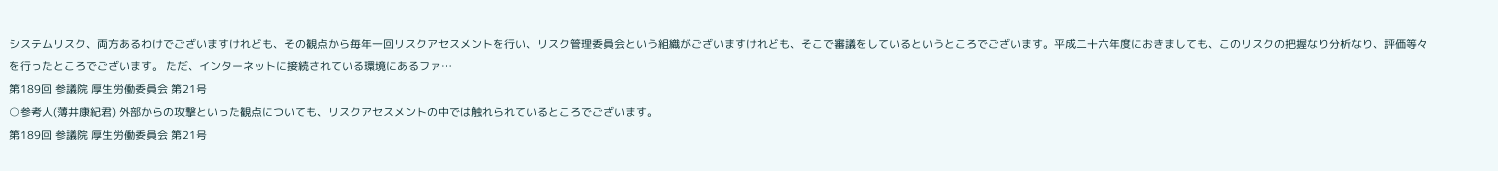システムリスク、両方あるわけでございますけれども、その観点から毎年一回リスクアセスメントを行い、リスク管理委員会という組織がございますけれども、そこで審議をしているというところでございます。平成二十六年度におきましても、このリスクの把握なり分析なり、評価等々を行ったところでございます。 ただ、インターネットに接続されている環境にあるファ…
第189回 参議院 厚生労働委員会 第21号
○参考人(薄井康紀君) 外部からの攻撃といった観点についても、リスクアセスメントの中では触れられているところでございます。
第189回 参議院 厚生労働委員会 第21号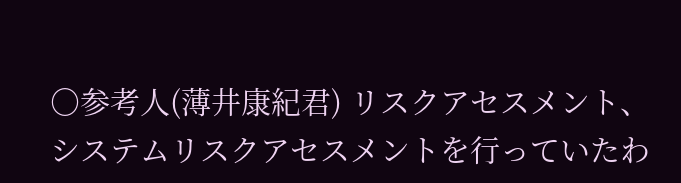○参考人(薄井康紀君) リスクアセスメント、システムリスクアセスメントを行っていたわ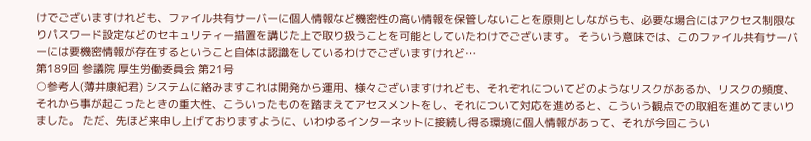けでございますけれども、ファイル共有サーバーに個人情報など機密性の高い情報を保管しないことを原則としながらも、必要な場合にはアクセス制限なりパスワード設定などのセキュリティー措置を講じた上で取り扱うことを可能としていたわけでございます。 そういう意味では、このファイル共有サーバーには要機密情報が存在するということ自体は認識をしているわけでございますけれど…
第189回 参議院 厚生労働委員会 第21号
○参考人(薄井康紀君) システムに絡みますこれは開発から運用、様々ございますけれども、それぞれについてどのようなリスクがあるか、リスクの頻度、それから事が起こったときの重大性、こういったものを踏まえてアセスメントをし、それについて対応を進めると、こういう観点での取組を進めてまいりました。 ただ、先ほど来申し上げておりますように、いわゆるインターネットに接続し得る環境に個人情報があって、それが今回こうい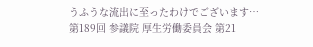うふうな流出に至ったわけでございます…
第189回 参議院 厚生労働委員会 第21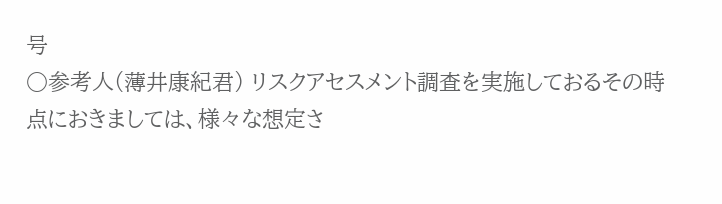号
○参考人(薄井康紀君) リスクアセスメント調査を実施しておるその時点におきましては、様々な想定さ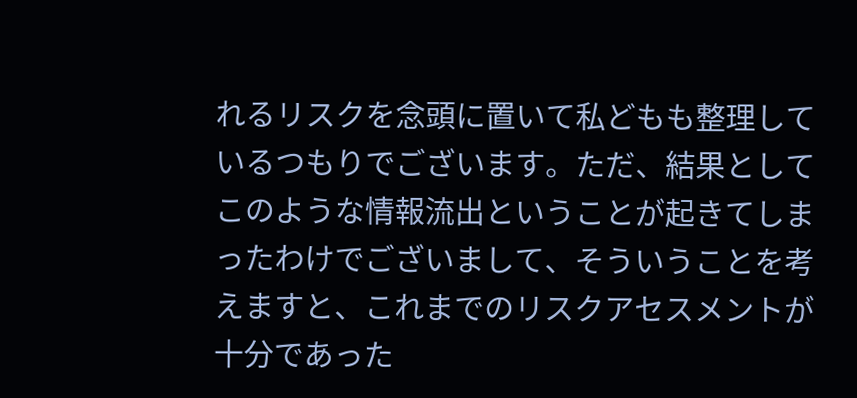れるリスクを念頭に置いて私どもも整理しているつもりでございます。ただ、結果としてこのような情報流出ということが起きてしまったわけでございまして、そういうことを考えますと、これまでのリスクアセスメントが十分であった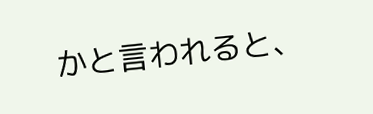かと言われると、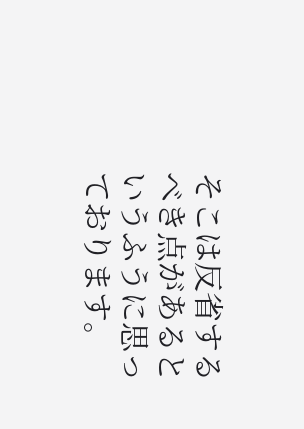そこは反省するべき点があるというふうに思っております。